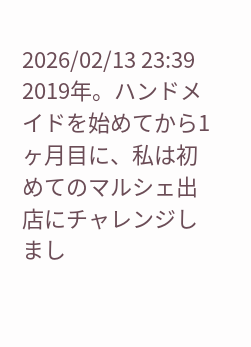2026/02/13 23:39
2019年。ハンドメイドを始めてから1ヶ月目に、私は初めてのマルシェ出店にチャレンジしまし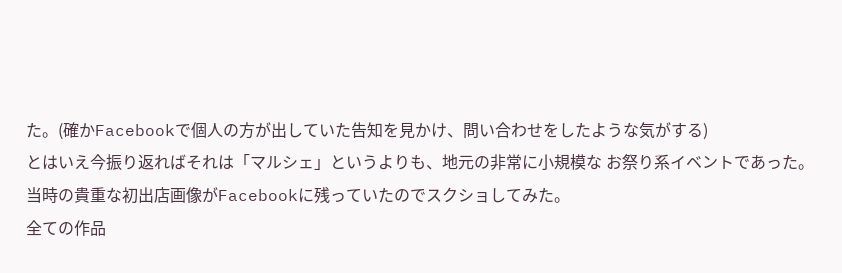た。(確かFacebookで個人の方が出していた告知を見かけ、問い合わせをしたような気がする)
とはいえ今振り返ればそれは「マルシェ」というよりも、地元の非常に小規模な お祭り系イベントであった。
当時の貴重な初出店画像がFacebookに残っていたのでスクショしてみた。
全ての作品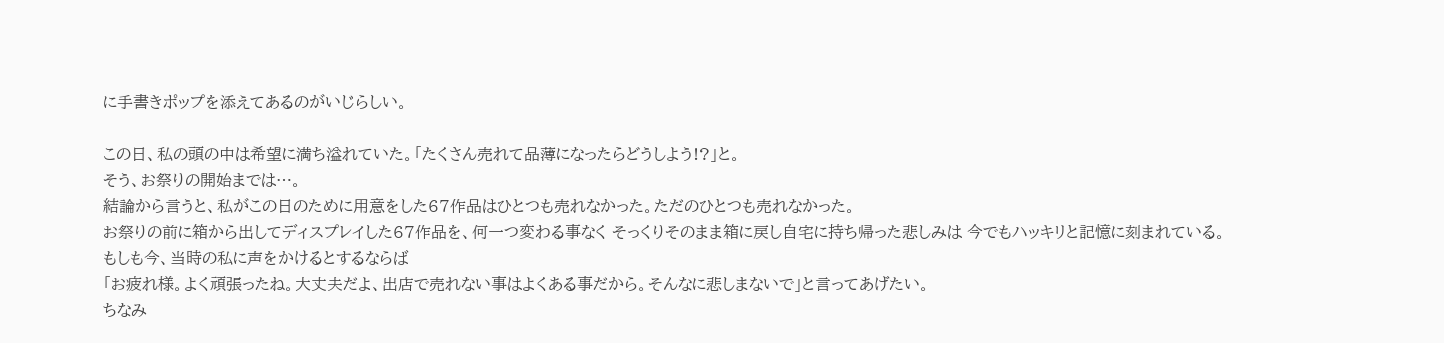に手書きポップを添えてあるのがいじらしい。

この日、私の頭の中は希望に満ち溢れていた。「たくさん売れて品薄になったらどうしよう!?」と。
そう、お祭りの開始までは…。
結論から言うと、私がこの日のために用意をした67作品はひとつも売れなかった。ただのひとつも売れなかった。
お祭りの前に箱から出してディスプレイした67作品を、何一つ変わる事なく そっくりそのまま箱に戻し自宅に持ち帰った悲しみは 今でもハッキリと記憶に刻まれている。
もしも今、当時の私に声をかけるとするならば
「お疲れ様。よく頑張ったね。大丈夫だよ、出店で売れない事はよくある事だから。そんなに悲しまないで」と言ってあげたい。
ちなみ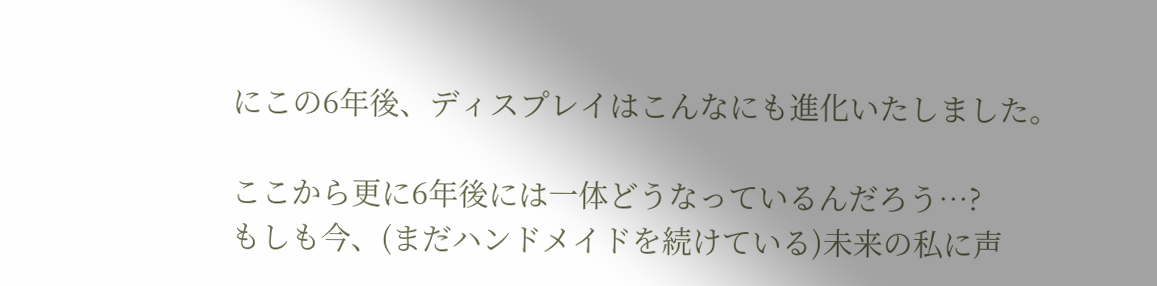にこの6年後、ディスプレイはこんなにも進化いたしました。

ここから更に6年後には一体どうなっているんだろう…?
もしも今、(まだハンドメイドを続けている)未来の私に声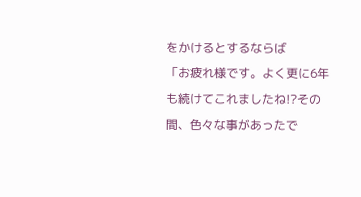をかけるとするならば
「お疲れ様です。よく更に6年も続けてこれましたね!?その間、色々な事があったで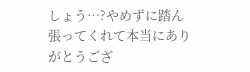しょう…?やめずに踏ん張ってくれて本当にありがとうござ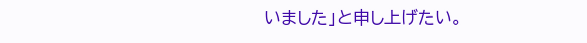いました」と申し上げたい。